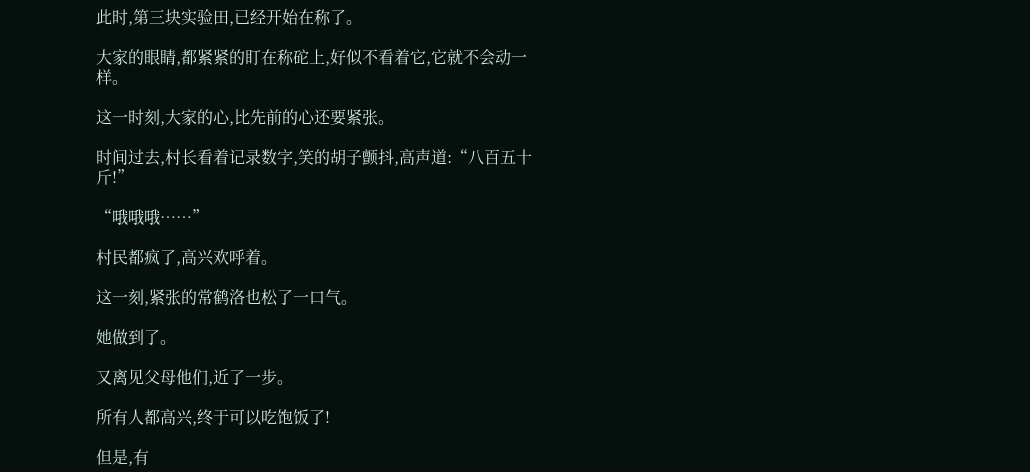此时,第三块实验田,已经开始在称了。

大家的眼睛,都紧紧的盯在称砣上,好似不看着它,它就不会动一样。

这一时刻,大家的心,比先前的心还要紧张。

时间过去,村长看着记录数字,笑的胡子颤抖,高声道:“八百五十斤!”

“哦哦哦……”

村民都疯了,高兴欢呼着。

这一刻,紧张的常鹤洛也松了一口气。

她做到了。

又离见父母他们,近了一步。

所有人都高兴,终于可以吃饱饭了!

但是,有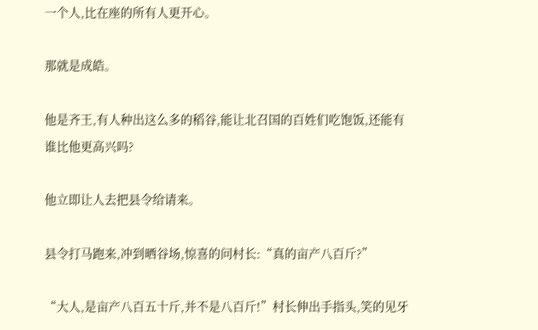一个人,比在座的所有人更开心。

那就是成皓。

他是齐王,有人种出这么多的稻谷,能让北召国的百姓们吃饱饭,还能有谁比他更高兴吗?

他立即让人去把县令给请来。

县令打马跑来,冲到晒谷场,惊喜的问村长:“真的亩产八百斤?”

“大人,是亩产八百五十斤,并不是八百斤!”村长伸出手指头,笑的见牙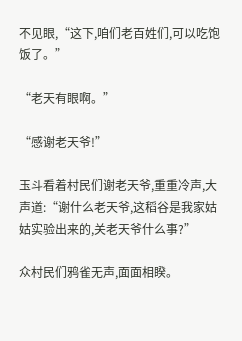不见眼,“这下,咱们老百姓们,可以吃饱饭了。”

“老天有眼啊。”

“感谢老天爷!”

玉斗看着村民们谢老天爷,重重冷声,大声道:“谢什么老天爷,这稻谷是我家姑姑实验出来的,关老天爷什么事?”

众村民们鸦雀无声,面面相睽。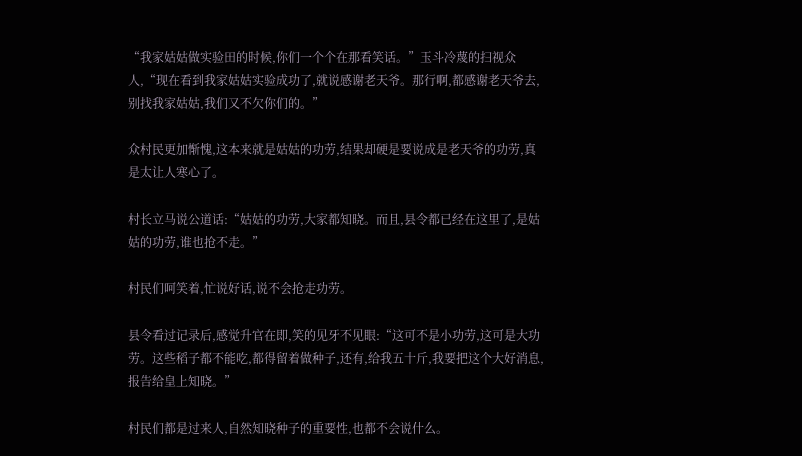“我家姑姑做实验田的时候,你们一个个在那看笑话。”玉斗冷蔑的扫视众人,“现在看到我家姑姑实验成功了,就说感谢老天爷。那行啊,都感谢老天爷去,别找我家姑姑,我们又不欠你们的。”

众村民更加惭愧,这本来就是姑姑的功劳,结果却硬是要说成是老天爷的功劳,真是太让人寒心了。

村长立马说公道话:“姑姑的功劳,大家都知晓。而且,县令都已经在这里了,是姑姑的功劳,谁也抢不走。”

村民们呵笑着,忙说好话,说不会抢走功劳。

县令看过记录后,感觉升官在即,笑的见牙不见眼:“这可不是小功劳,这可是大功劳。这些稻子都不能吃,都得留着做种子,还有,给我五十斤,我要把这个大好消息,报告给皇上知晓。”

村民们都是过来人,自然知晓种子的重要性,也都不会说什么。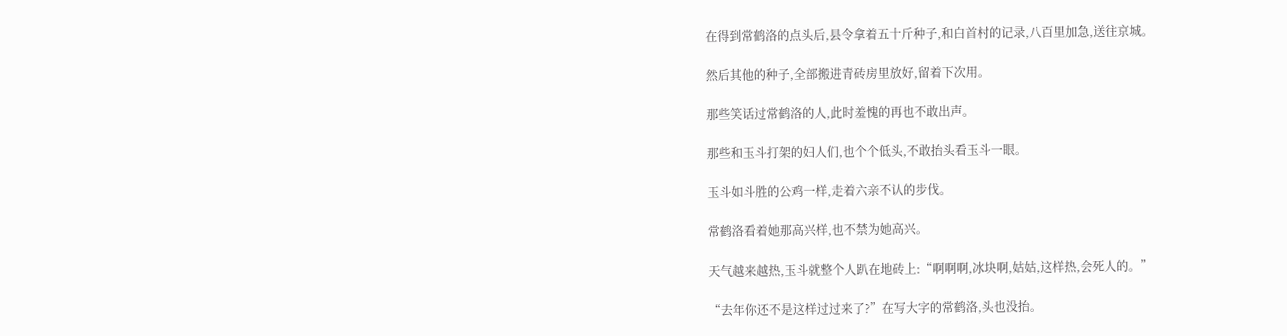在得到常鹤洛的点头后,县令拿着五十斤种子,和白首村的记录,八百里加急,送往京城。

然后其他的种子,全部搬进青砖房里放好,留着下次用。

那些笑话过常鹤洛的人,此时羞愧的再也不敢出声。

那些和玉斗打架的妇人们,也个个低头,不敢抬头看玉斗一眼。

玉斗如斗胜的公鸡一样,走着六亲不认的步伐。

常鹤洛看着她那高兴样,也不禁为她高兴。

天气越来越热,玉斗就整个人趴在地砖上:“啊啊啊,冰块啊,姑姑,这样热,会死人的。”

“去年你还不是这样过过来了?”在写大字的常鹤洛,头也没抬。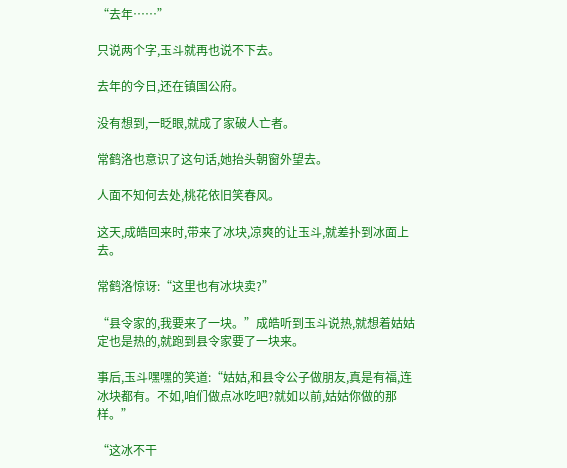“去年……”

只说两个字,玉斗就再也说不下去。

去年的今日,还在镇国公府。

没有想到,一眨眼,就成了家破人亡者。

常鹤洛也意识了这句话,她抬头朝窗外望去。

人面不知何去处,桃花依旧笑春风。

这天,成皓回来时,带来了冰块,凉爽的让玉斗,就差扑到冰面上去。

常鹤洛惊讶:“这里也有冰块卖?”

“县令家的,我要来了一块。”成皓听到玉斗说热,就想着姑姑定也是热的,就跑到县令家要了一块来。

事后,玉斗嘿嘿的笑道:“姑姑,和县令公子做朋友,真是有福,连冰块都有。不如,咱们做点冰吃吧?就如以前,姑姑你做的那样。”

“这冰不干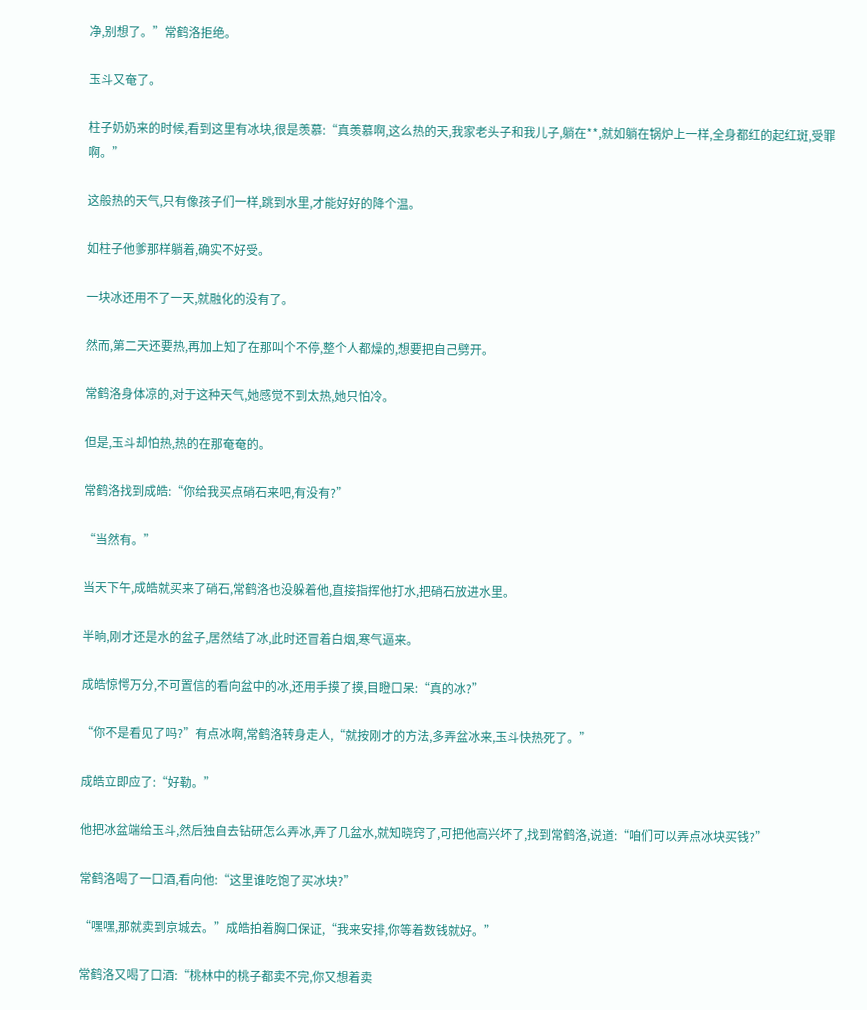净,别想了。”常鹤洛拒绝。

玉斗又奄了。

柱子奶奶来的时候,看到这里有冰块,很是羡慕:“真羡慕啊,这么热的天,我家老头子和我儿子,躺在**,就如躺在锅炉上一样,全身都红的起红斑,受罪啊。”

这般热的天气,只有像孩子们一样,跳到水里,才能好好的降个温。

如柱子他爹那样躺着,确实不好受。

一块冰还用不了一天,就融化的没有了。

然而,第二天还要热,再加上知了在那叫个不停,整个人都燥的,想要把自己劈开。

常鹤洛身体凉的,对于这种天气,她感觉不到太热,她只怕冷。

但是,玉斗却怕热,热的在那奄奄的。

常鹤洛找到成皓:“你给我买点硝石来吧,有没有?”

“当然有。”

当天下午,成皓就买来了硝石,常鹤洛也没躲着他,直接指挥他打水,把硝石放进水里。

半晌,刚才还是水的盆子,居然结了冰,此时还冒着白烟,寒气逼来。

成皓惊愕万分,不可置信的看向盆中的冰,还用手摸了摸,目瞪口呆:“真的冰?”

“你不是看见了吗?”有点冰啊,常鹤洛转身走人,“就按刚才的方法,多弄盆冰来,玉斗快热死了。”

成皓立即应了:“好勒。”

他把冰盆端给玉斗,然后独自去钻研怎么弄冰,弄了几盆水,就知晓窍了,可把他高兴坏了,找到常鹤洛,说道:“咱们可以弄点冰块买钱?”

常鹤洛喝了一口酒,看向他:“这里谁吃饱了买冰块?”

“嘿嘿,那就卖到京城去。”成皓拍着胸口保证,“我来安排,你等着数钱就好。”

常鹤洛又喝了口酒:“桃林中的桃子都卖不完,你又想着卖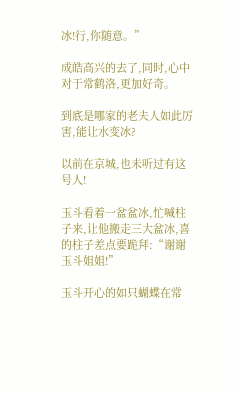冰!行,你随意。”

成皓高兴的去了,同时,心中对于常鹤洛,更加好奇。

到底是哪家的老夫人如此厉害,能让水变冰?

以前在京城,也未听过有这号人!

玉斗看着一盆盆冰,忙喊柱子来,让他搬走三大盆冰,喜的柱子差点要跪拜:“谢谢玉斗姐姐!”

玉斗开心的如只蝴蝶在常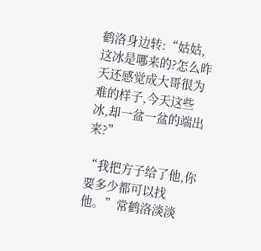鹤洛身边转:“姑姑,这冰是哪来的?怎么昨天还感觉成大哥很为难的样子,今天这些冰,却一盆一盆的端出来?”

“我把方子给了他,你要多少都可以找他。”常鹤洛淡淡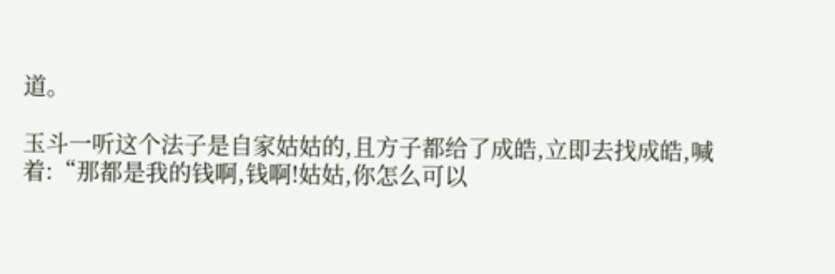道。

玉斗一听这个法子是自家姑姑的,且方子都给了成皓,立即去找成皓,喊着:“那都是我的钱啊,钱啊!姑姑,你怎么可以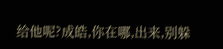给他呢?成皓,你在哪,出来,别躲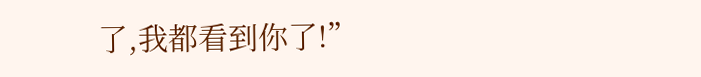了,我都看到你了!”